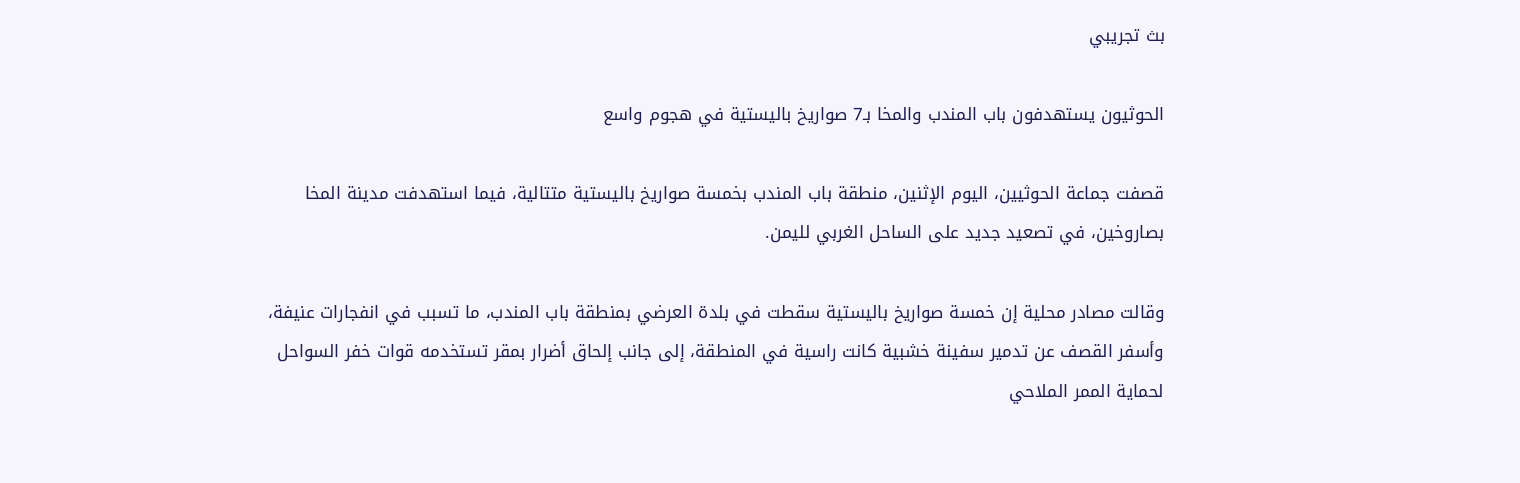بث تجريبي

الحوثيون يستهدفون باب المندب والمخا بـ7 صواريخ باليستية في هجوم واسع

قصفت جماعة الحوثيين، اليوم الإثنين، منطقة باب المندب بخمسة صواريخ باليستية متتالية، فيما استهدفت مدينة المخا بصاروخين، في تصعيد جديد على الساحل الغربي لليمن.

وقالت مصادر محلية إن خمسة صواريخ باليستية سقطت في بلدة العرضي بمنطقة باب المندب، ما تسبب في انفجارات عنيفة، وأسفر القصف عن تدمير سفينة خشبية كانت راسية في المنطقة، إلى جانب إلحاق أضرار بمقر تستخدمه قوات خفر السواحل لحماية الممر الملاحي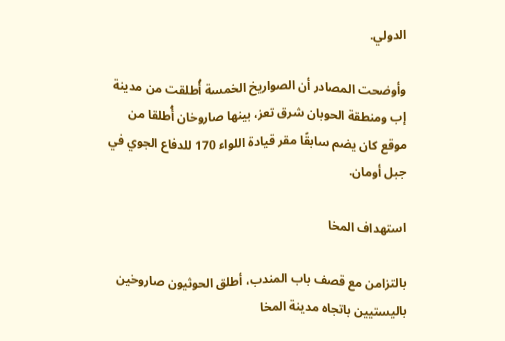الدولي.

وأوضحت المصادر أن الصواريخ الخمسة أُطلقت من مدينة إب ومنطقة الحوبان شرق تعز، بينها صاروخان أُطلقا من موقع كان يضم سابقًا مقر قيادة اللواء 170 للدفاع الجوي في جبل أومان.

استهداف المخا

بالتزامن مع قصف باب المندب، أطلق الحوثيون صاروخين باليستيين باتجاه مدينة المخا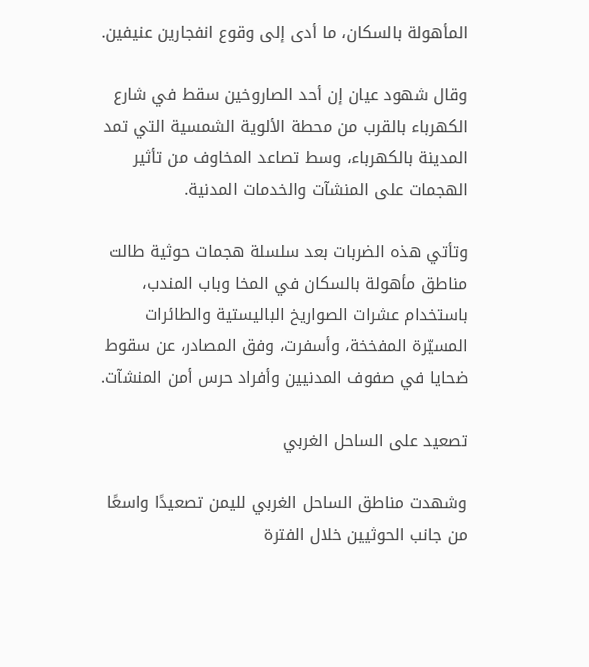المأهولة بالسكان، ما أدى إلى وقوع انفجارين عنيفين.

وقال شهود عيان إن أحد الصاروخين سقط في شارع الكهرباء بالقرب من محطة الألوية الشمسية التي تمد المدينة بالكهرباء، وسط تصاعد المخاوف من تأثير الهجمات على المنشآت والخدمات المدنية.

وتأتي هذه الضربات بعد سلسلة هجمات حوثية طالت مناطق مأهولة بالسكان في المخا وباب المندب، باستخدام عشرات الصواريخ الباليستية والطائرات المسيّرة المفخخة، وأسفرت، وفق المصادر، عن سقوط ضحايا في صفوف المدنيين وأفراد حرس أمن المنشآت.

تصعيد على الساحل الغربي

وشهدت مناطق الساحل الغربي لليمن تصعيدًا واسعًا من جانب الحوثيين خلال الفترة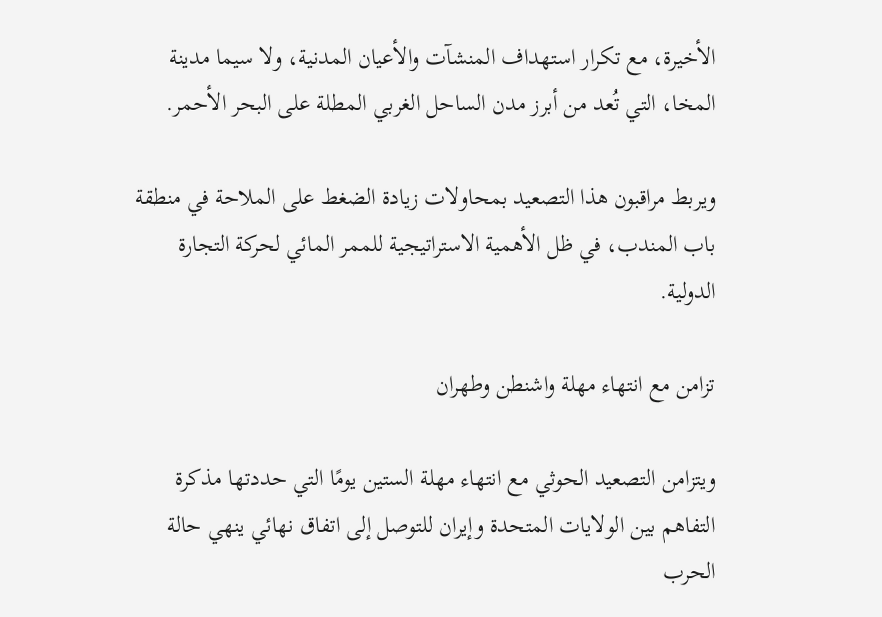الأخيرة، مع تكرار استهداف المنشآت والأعيان المدنية، ولا سيما مدينة المخا، التي تُعد من أبرز مدن الساحل الغربي المطلة على البحر الأحمر.

ويربط مراقبون هذا التصعيد بمحاولات زيادة الضغط على الملاحة في منطقة باب المندب، في ظل الأهمية الاستراتيجية للممر المائي لحركة التجارة الدولية.

تزامن مع انتهاء مهلة واشنطن وطهران

ويتزامن التصعيد الحوثي مع انتهاء مهلة الستين يومًا التي حددتها مذكرة التفاهم بين الولايات المتحدة وإيران للتوصل إلى اتفاق نهائي ينهي حالة الحرب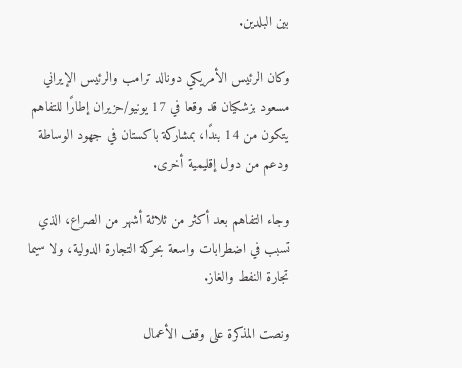بين البلدين.

وكان الرئيس الأمريكي دونالد ترامب والرئيس الإيراني مسعود بزشكيان قد وقعا في 17 يونيو/حزيران إطارًا للتفاهم يتكون من 14 بندًا، بمشاركة باكستان في جهود الوساطة ودعم من دول إقليمية أخرى.

وجاء التفاهم بعد أكثر من ثلاثة أشهر من الصراع، الذي تسبب في اضطرابات واسعة بحركة التجارة الدولية، ولا سيما تجارة النفط والغاز.

ونصت المذكرة على وقف الأعمال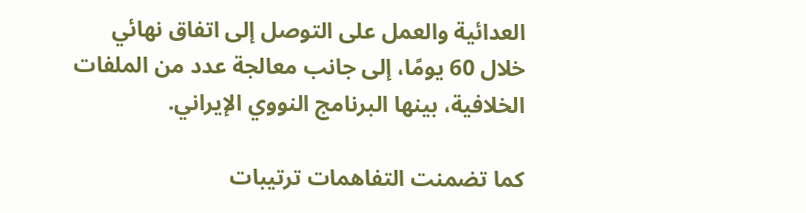العدائية والعمل على التوصل إلى اتفاق نهائي خلال 60 يومًا، إلى جانب معالجة عدد من الملفات الخلافية، بينها البرنامج النووي الإيراني.

كما تضمنت التفاهمات ترتيبات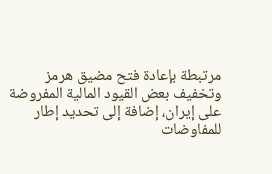مرتبطة بإعادة فتح مضيق هرمز وتخفيف بعض القيود المالية المفروضة على إيران، إضافة إلى تحديد إطار للمفاوضات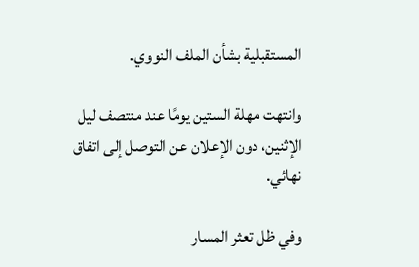المستقبلية بشأن الملف النووي.

وانتهت مهلة الستين يومًا عند منتصف ليل الإثنين، دون الإعلان عن التوصل إلى اتفاق نهائي.

وفي ظل تعثر المسار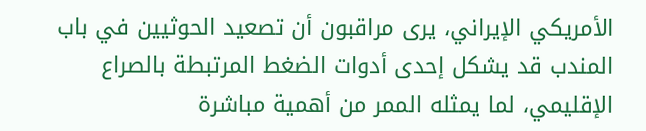الأمريكي الإيراني، يرى مراقبون أن تصعيد الحوثيين في باب المندب قد يشكل إحدى أدوات الضغط المرتبطة بالصراع الإقليمي، لما يمثله الممر من أهمية مباشرة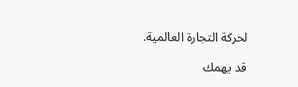لحركة التجارة العالمية.

قد يهمك